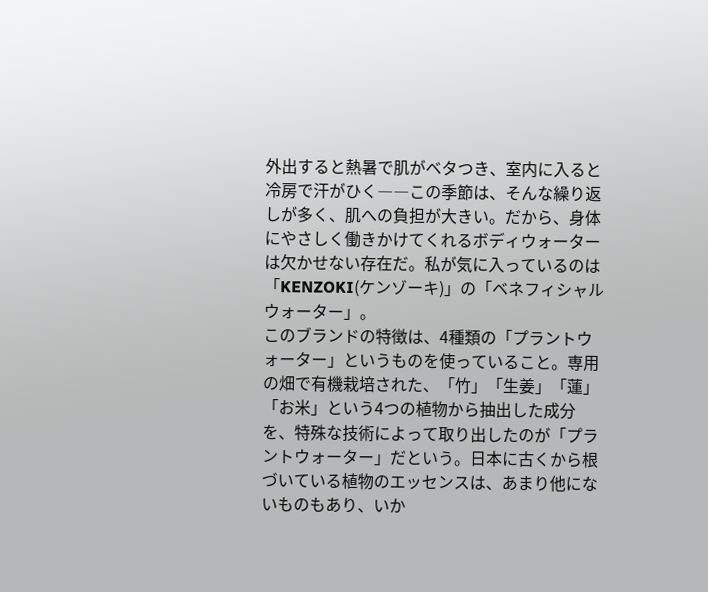外出すると熱暑で肌がベタつき、室内に入ると冷房で汗がひく――この季節は、そんな繰り返しが多く、肌への負担が大きい。だから、身体にやさしく働きかけてくれるボディウォーターは欠かせない存在だ。私が気に入っているのは「KENZOKI(ケンゾーキ)」の「ベネフィシャル ウォーター」。
このブランドの特徴は、4種類の「プラントウォーター」というものを使っていること。専用の畑で有機栽培された、「竹」「生姜」「蓮」「お米」という4つの植物から抽出した成分を、特殊な技術によって取り出したのが「プラントウォーター」だという。日本に古くから根づいている植物のエッセンスは、あまり他にないものもあり、いか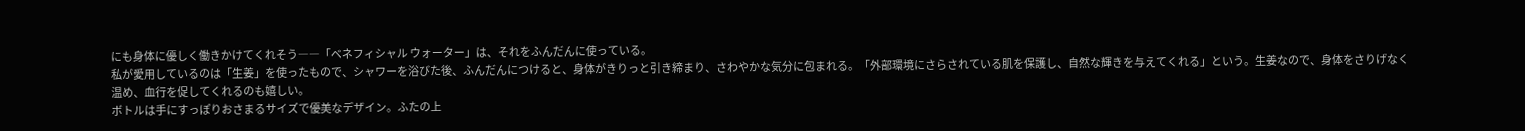にも身体に優しく働きかけてくれそう――「ベネフィシャル ウォーター」は、それをふんだんに使っている。
私が愛用しているのは「生姜」を使ったもので、シャワーを浴びた後、ふんだんにつけると、身体がきりっと引き締まり、さわやかな気分に包まれる。「外部環境にさらされている肌を保護し、自然な輝きを与えてくれる」という。生姜なので、身体をさりげなく温め、血行を促してくれるのも嬉しい。
ボトルは手にすっぽりおさまるサイズで優美なデザイン。ふたの上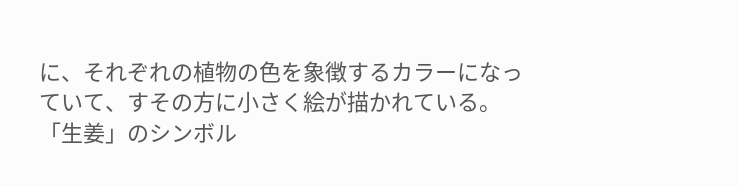に、それぞれの植物の色を象徴するカラーになっていて、すその方に小さく絵が描かれている。「生姜」のシンボル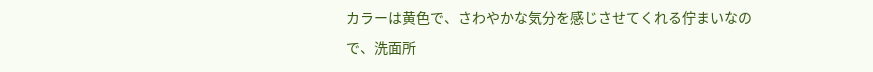カラーは黄色で、さわやかな気分を感じさせてくれる佇まいなので、洗面所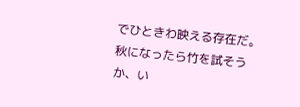でひときわ映える存在だ。秋になったら竹を試そうか、い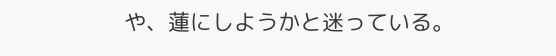や、蓮にしようかと迷っている。